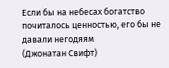Если бы на небесах богатство почиталось ценностью, его бы не давали негодяям
(Джонатан Свифт)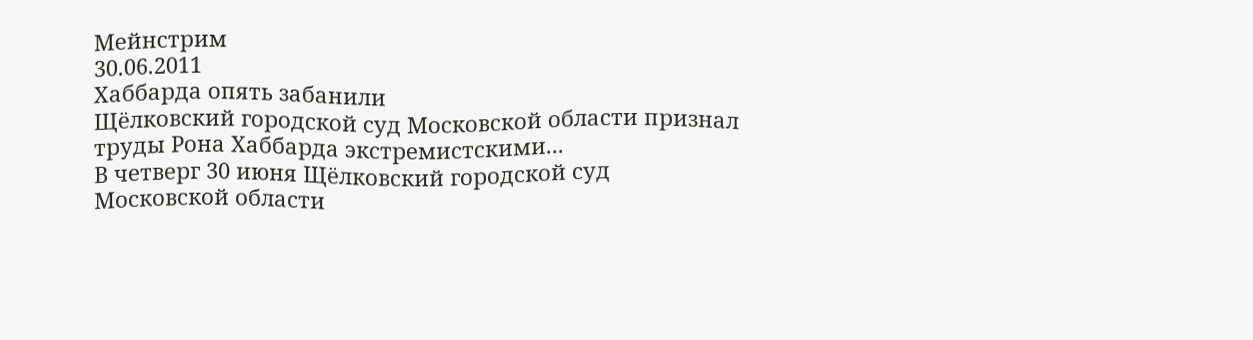Мейнстрим
30.06.2011
Хаббарда опять забанили
Щёлковский городской суд Московской области признал труды Рона Хаббарда экстремистскими...
В четверг 30 июня Щёлковский городской суд Московской области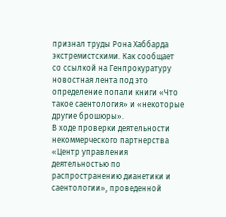признал труды Рона Хаббарда экстремистскими. Как сообщает со ссылкой на Генпрокуратуру новостная лента под это определение попали книги «Что такое саентология» и «некоторые другие брошюры».
В ходе проверки деятельности некоммерческого партнерства «Центр управления деятельностью по распространению дианетики и саентологии», проведенной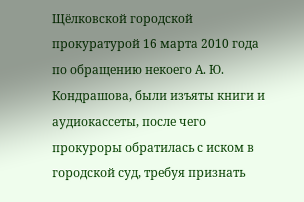Щёлковской городской прокуратурой 16 марта 2010 года по обращению некоего А. Ю. Кондрашова, были изъяты книги и аудиокассеты, после чего прокуроры обратилась с иском в городской суд, требуя признать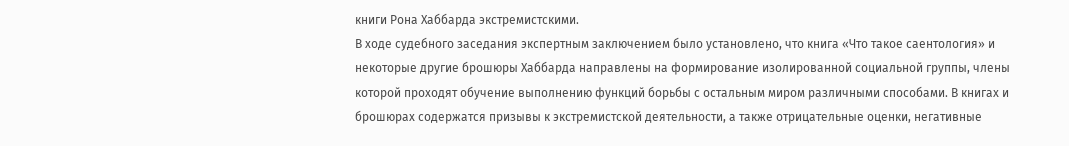книги Рона Хаббарда экстремистскими.
В ходе судебного заседания экспертным заключением было установлено, что книга «Что такое саентология» и некоторые другие брошюры Хаббарда направлены на формирование изолированной социальной группы, члены которой проходят обучение выполнению функций борьбы с остальным миром различными способами. В книгах и брошюрах содержатся призывы к экстремистской деятельности, а также отрицательные оценки, негативные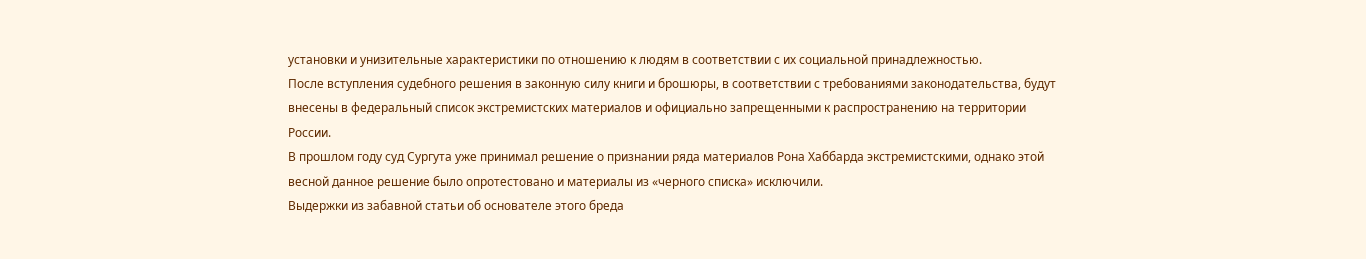установки и унизительные характеристики по отношению к людям в соответствии с их социальной принадлежностью.
После вступления судебного решения в законную силу книги и брошюры, в соответствии с требованиями законодательства, будут внесены в федеральный список экстремистских материалов и официально запрещенными к распространению на территории России.
В прошлом году суд Сургута уже принимал решение о признании ряда материалов Рона Хаббарда экстремистскими, однако этой весной данное решение было опротестовано и материалы из «черного списка» исключили.
Выдержки из забавной статьи об основателе этого бреда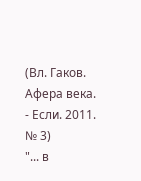(Вл. Гаков. Афера века. - Если. 2011. № 3)
"... в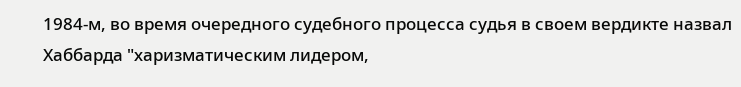1984-м, во время очередного судебного процесса судья в своем вердикте назвал Хаббарда "харизматическим лидером,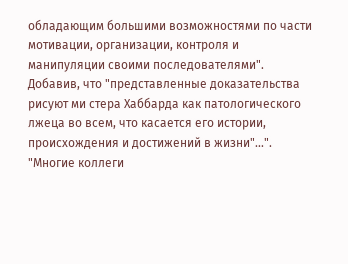обладающим большими возможностями по части мотивации, организации, контроля и манипуляции своими последователями". Добавив, что "представленные доказательства рисуют ми стера Хаббарда как патологического лжеца во всем, что касается его истории, происхождения и достижений в жизни"...".
"Многие коллеги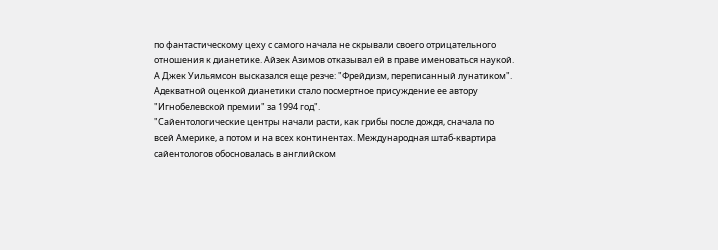по фантастическому цеху с самого начала не скрывали своего отрицательного отношения к дианетике. Айзек Азимов отказывал ей в праве именоваться наукой. А Джек Уильямсон высказался еще резче: "Фрейдизм, переписанный лунатиком". Адекватной оценкой дианетики стало посмертное присуждение ее автору "Игнобелевской премии" за 1994 год".
"Сайентологические центры начали расти, как грибы после дождя, сначала по всей Америке, а потом и на всех континентах. Международная штаб-квартира сайентологов обосновалась в английском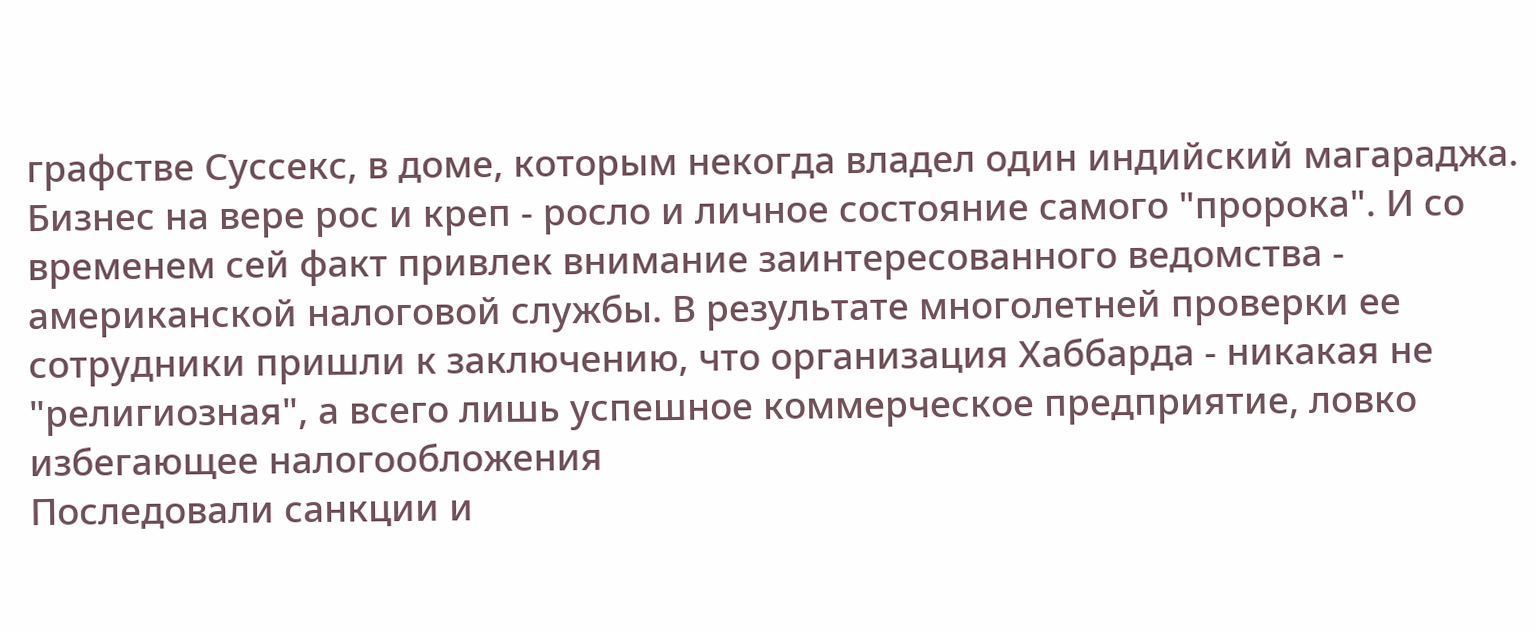графстве Суссекс, в доме, которым некогда владел один индийский магараджа. Бизнес на вере рос и креп - росло и личное состояние самого "пророка". И со временем сей факт привлек внимание заинтересованного ведомства - американской налоговой службы. В результате многолетней проверки ее сотрудники пришли к заключению, что организация Хаббарда - никакая не "религиозная", а всего лишь успешное коммерческое предприятие, ловко избегающее налогообложения
Последовали санкции и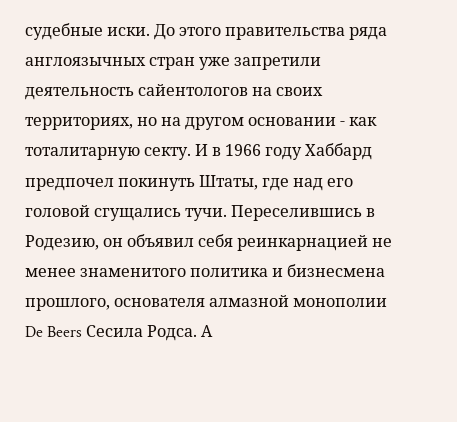судебные иски. До этого правительства ряда англоязычных стран уже запретили деятельность сайентологов на своих территориях, но на другом основании - как тоталитарную секту. И в 1966 году Хаббард предпочел покинуть Штаты, где над его головой сгущались тучи. Переселившись в Родезию, он объявил себя реинкарнацией не менее знаменитого политика и бизнесмена прошлого, основателя алмазной монополии De Beers Сесила Родса. А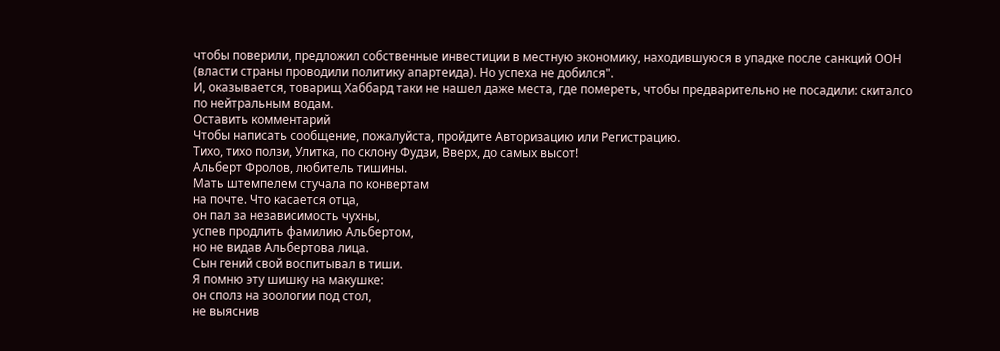чтобы поверили, предложил собственные инвестиции в местную экономику, находившуюся в упадке после санкций ООН (власти страны проводили политику апартеида). Но успеха не добился".
И, оказывается, товарищ Хаббард таки не нашел даже места, где помереть, чтобы предварительно не посадили: скиталсо по нейтральным водам.
Оставить комментарий
Чтобы написать сообщение, пожалуйста, пройдите Авторизацию или Регистрацию.
Тихо, тихо ползи, Улитка, по склону Фудзи, Вверх, до самых высот!
Альберт Фролов, любитель тишины.
Мать штемпелем стучала по конвертам
на почте. Что касается отца,
он пал за независимость чухны,
успев продлить фамилию Альбертом,
но не видав Альбертова лица.
Сын гений свой воспитывал в тиши.
Я помню эту шишку на макушке:
он сполз на зоологии под стол,
не выяснив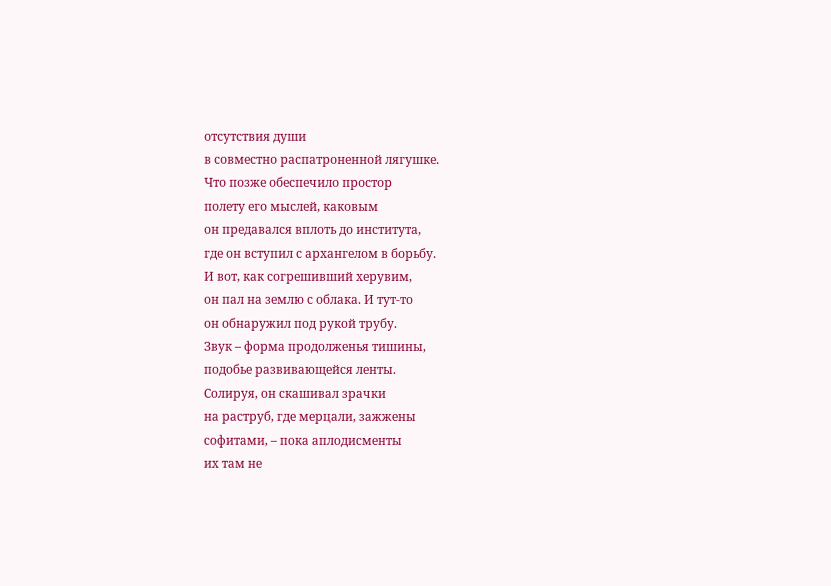отсутствия души
в совместно распатроненной лягушке.
Что позже обеспечило простор
полету его мыслей, каковым
он предавался вплоть до института,
где он вступил с архангелом в борьбу.
И вот, как согрешивший херувим,
он пал на землю с облака. И тут-то
он обнаружил под рукой трубу.
Звук – форма продолженья тишины,
подобье развивающейся ленты.
Солируя, он скашивал зрачки
на раструб, где мерцали, зажжены
софитами, – пока аплодисменты
их там не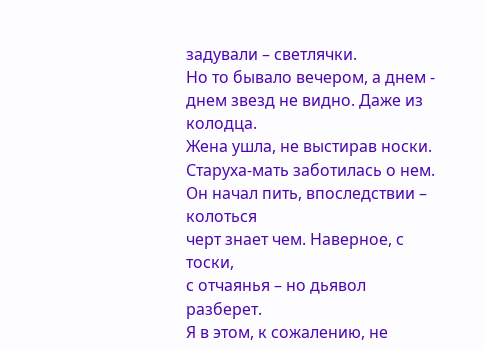задували – светлячки.
Но то бывало вечером, а днем -
днем звезд не видно. Даже из колодца.
Жена ушла, не выстирав носки.
Старуха-мать заботилась о нем.
Он начал пить, впоследствии – колоться
черт знает чем. Наверное, с тоски,
с отчаянья – но дьявол разберет.
Я в этом, к сожалению, не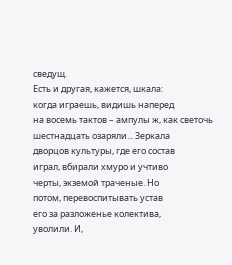сведущ.
Есть и другая, кажется, шкала:
когда играешь, видишь наперед
на восемь тактов – ампулы ж, как светочь
шестнадцать озаряли... Зеркала
дворцов культуры, где его состав
играл, вбирали хмуро и учтиво
черты, экземой траченые. Но
потом, перевоспитывать устав
его за разложенье колектива,
уволили. И,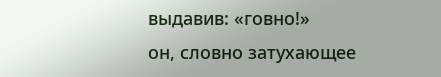выдавив: «говно!»
он, словно затухающее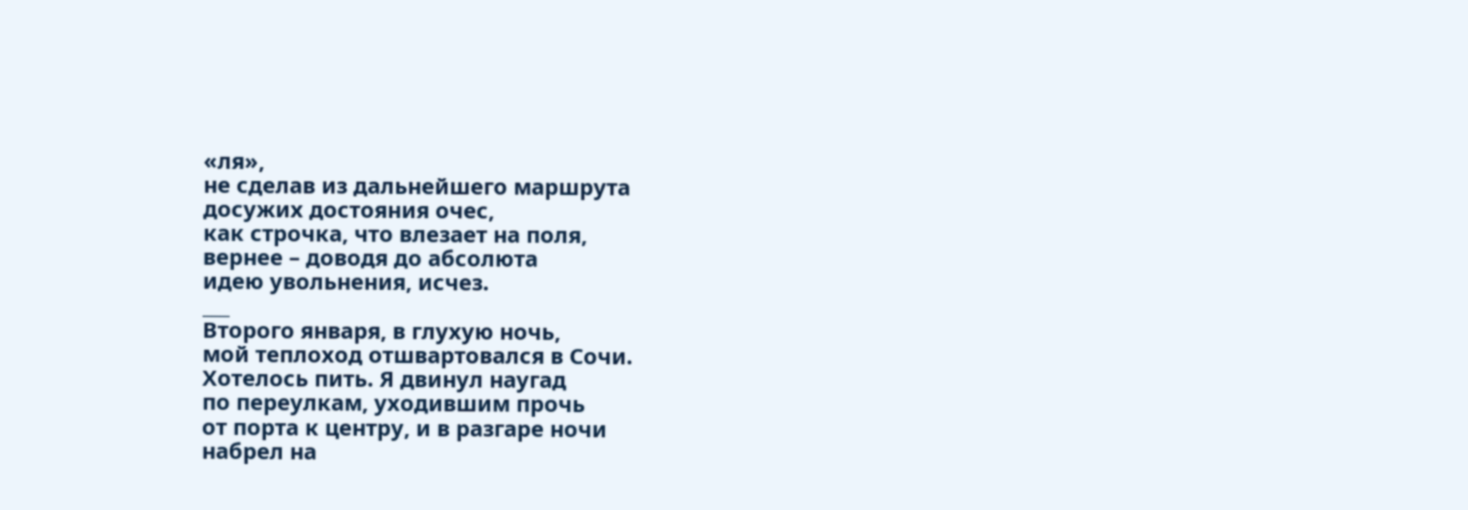«ля»,
не сделав из дальнейшего маршрута
досужих достояния очес,
как строчка, что влезает на поля,
вернее – доводя до абсолюта
идею увольнения, исчез.
___
Второго января, в глухую ночь,
мой теплоход отшвартовался в Сочи.
Хотелось пить. Я двинул наугад
по переулкам, уходившим прочь
от порта к центру, и в разгаре ночи
набрел на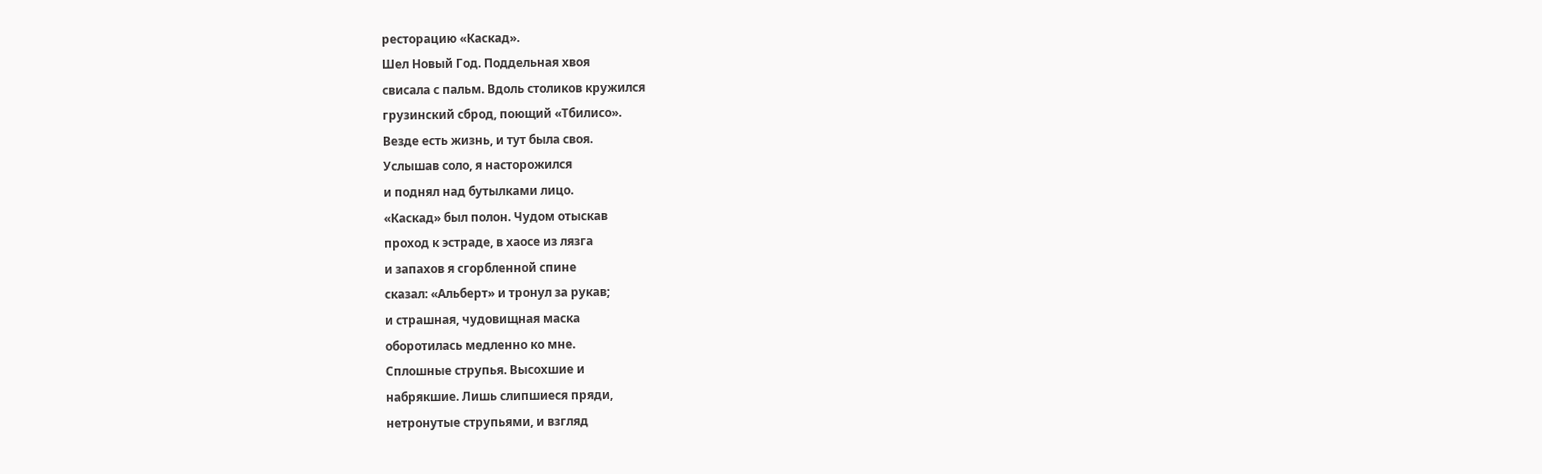ресторацию «Каскад».
Шел Новый Год. Поддельная хвоя
свисала с пальм. Вдоль столиков кружился
грузинский сброд, поющий «Тбилисо».
Везде есть жизнь, и тут была своя.
Услышав соло, я насторожился
и поднял над бутылками лицо.
«Каскад» был полон. Чудом отыскав
проход к эстраде, в хаосе из лязга
и запахов я сгорбленной спине
сказал: «Альберт» и тронул за рукав;
и страшная, чудовищная маска
оборотилась медленно ко мне.
Сплошные струпья. Высохшие и
набрякшие. Лишь слипшиеся пряди,
нетронутые струпьями, и взгляд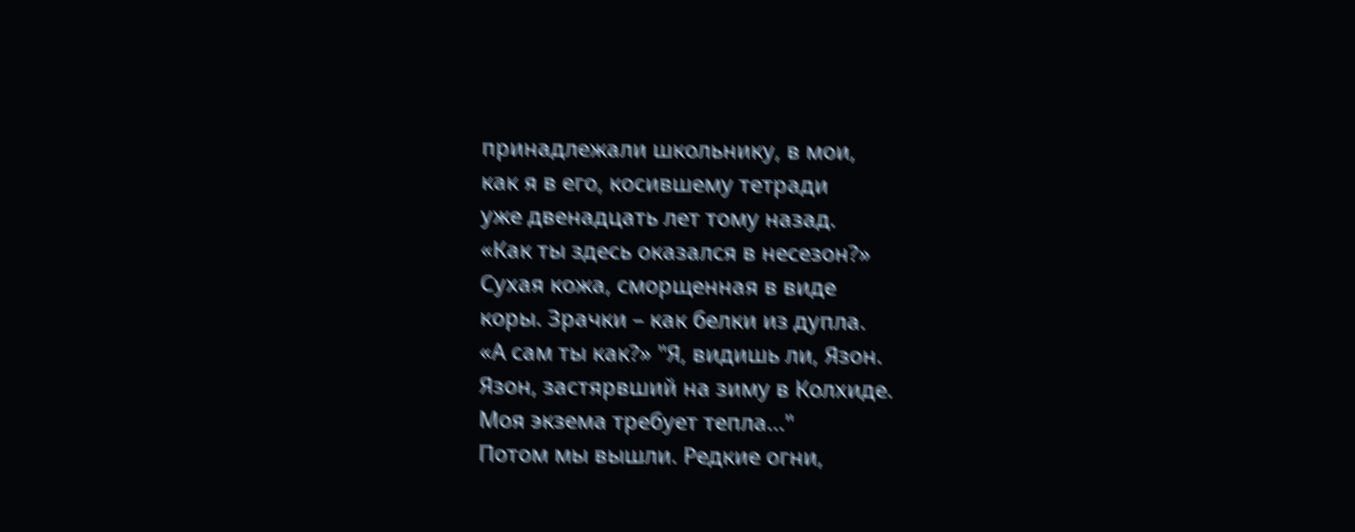принадлежали школьнику, в мои,
как я в его, косившему тетради
уже двенадцать лет тому назад.
«Как ты здесь оказался в несезон?»
Сухая кожа, сморщенная в виде
коры. Зрачки – как белки из дупла.
«А сам ты как?» "Я, видишь ли, Язон.
Язон, застярвший на зиму в Колхиде.
Моя экзема требует тепла..."
Потом мы вышли. Редкие огни,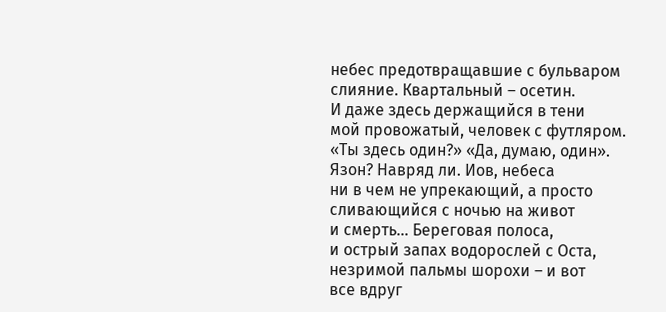небес предотвращавшие с бульваром
слияние. Квартальный – осетин.
И даже здесь держащийся в тени
мой провожатый, человек с футляром.
«Ты здесь один?» «Да, думаю, один».
Язон? Навряд ли. Иов, небеса
ни в чем не упрекающий, а просто
сливающийся с ночью на живот
и смерть... Береговая полоса,
и острый запах водорослей с Оста,
незримой пальмы шорохи – и вот
все вдруг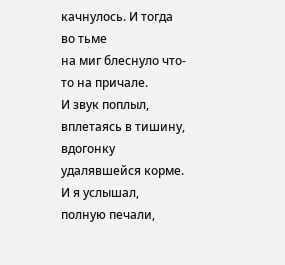качнулось. И тогда во тьме
на миг блеснуло что-то на причале.
И звук поплыл, вплетаясь в тишину,
вдогонку удалявшейся корме.
И я услышал, полную печали,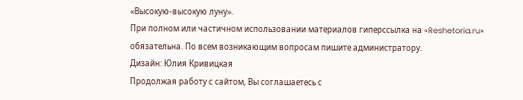«Высокую-высокую луну».
При полном или частичном использовании материалов гиперссылка на «Reshetoria.ru» обязательна. По всем возникающим вопросам пишите администратору.
Дизайн: Юлия Кривицкая
Продолжая работу с сайтом, Вы соглашаетесь с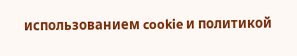использованием cookie и политикой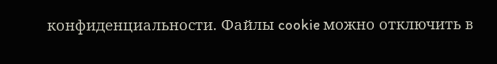конфиденциальности. Файлы cookie можно отключить в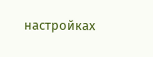настройках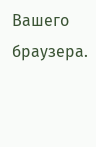Вашего браузера.